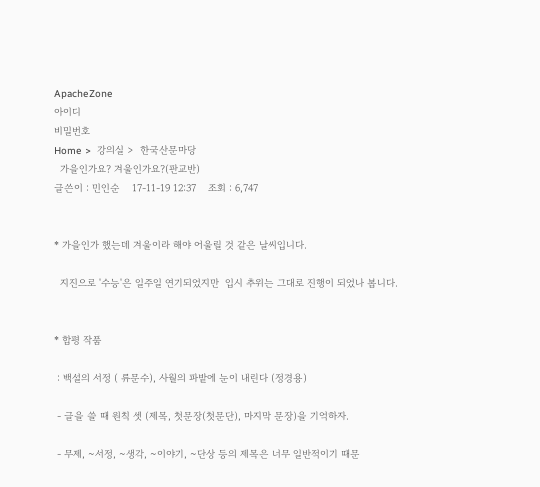ApacheZone
아이디
비밀번호
Home >  강의실 >  한국산문마당
  가을인가요? 겨울인가요?(판교반)
글쓴이 : 민인순    17-11-19 12:37    조회 : 6,747


* 가을인가 했는데 겨울이라 해야 어울릴 것 같은 날씨입니다.

  지진으로 '수능'은 일주일 연기되었지만  입시 추위는 그대로 진행이 되었나 봅니다.


* 합평 작품

 : 백설의 서정 ( 류문수), 사월의 파밭에 눈이 내린다 (정경용)

 - 글을 쓸 때 원칙 셋 (제목, 첫문장(첫문단), 마지막 문장)을 기억하자.

 - 무제, ~서정, ~생각, ~이야기, ~단상 등의 제목은 너무 일반적이기 때문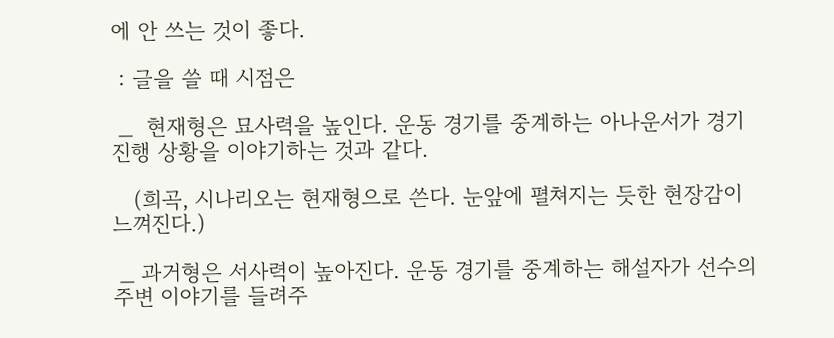에 안 쓰는 것이 좋다.

 : 글을 쓸 때 시점은

 _  현재형은 묘사력을 높인다. 운동 경기를 중계하는 아나운서가 경기  진행 상황을 이야기하는 것과 같다.

   (희곡, 시나리오는 현재형으로 쓴다. 눈앞에 펼쳐지는 듯한 현장감이 느껴진다.)

 _ 과거형은 서사력이 높아진다. 운동 경기를 중계하는 해설자가 선수의 주변 이야기를 들려주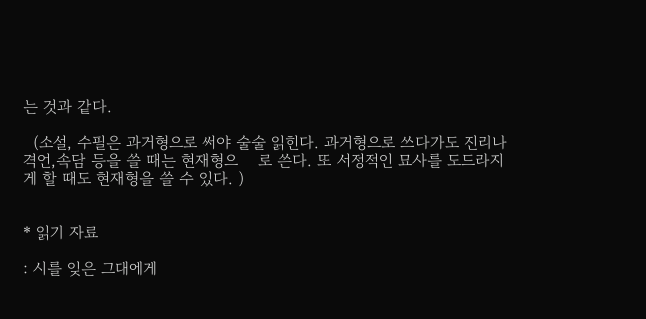는 것과 같다.

  (소설, 수필은 과거형으로 써야 술술 읽힌다. 과거형으로 쓰다가도 진리나  격언,속담 등을 쓸 때는 현재형으    로 쓴다. 또 서정적인 묘사를 도드라지게 할 때도 현재형을 쓸 수 있다. )


* 읽기 자료

: 시를 잊은 그대에게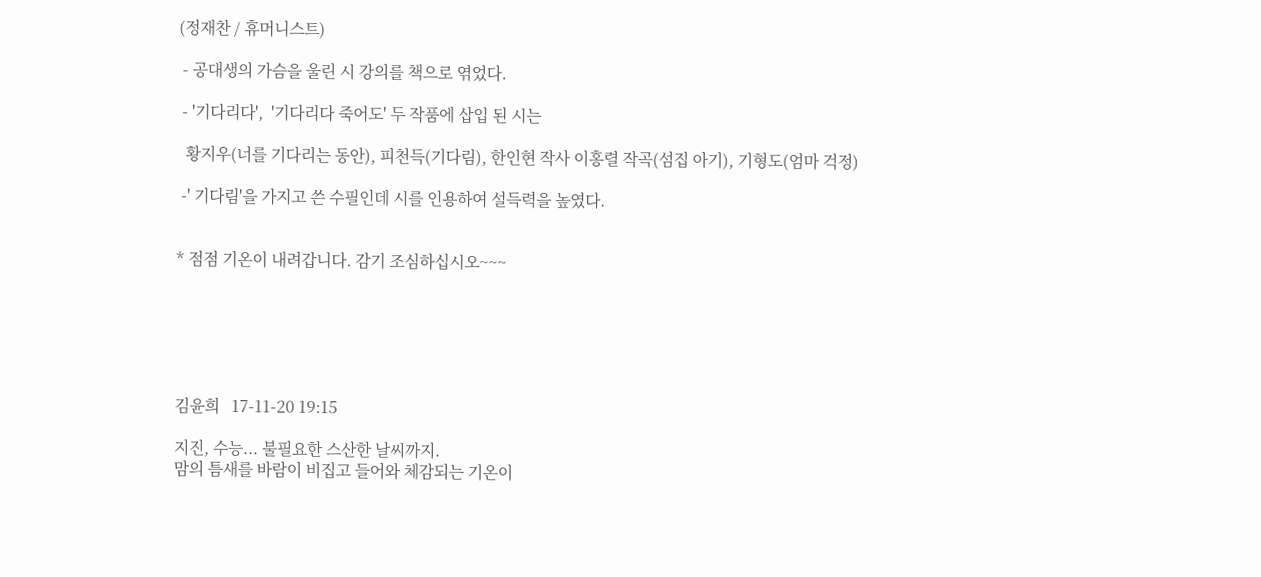(정재찬 / 휴머니스트)

 - 공대생의 가슴을 울린 시 강의를 책으로 엮었다.

 - '기다리다',  '기다리다 죽어도' 두 작품에 삽입 된 시는

  황지우(너를 기다리는 동안), 피천득(기다림), 한인현 작사 이홍렬 작곡(섬집 아기), 기형도(엄마 걱정)

 -' 기다림'을 가지고 쓴 수필인데 시를 인용하여 설득력을 높였다.


* 점점 기온이 내려갑니다. 감기 조심하십시오~~~






김윤희   17-11-20 19:15

지진, 수능... 불필요한 스산한 날씨까지.
맘의 틈새를 바람이 비집고 들어와 체감되는 기온이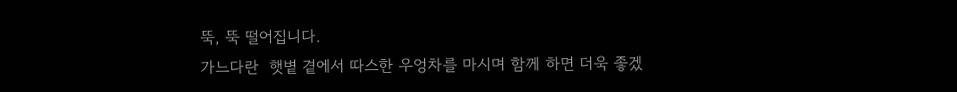뚝, 뚝 떨어집니다.
가느다란  햇볕 곁에서 따스한 우엉차를 마시며 함께 하면 더욱 좋겠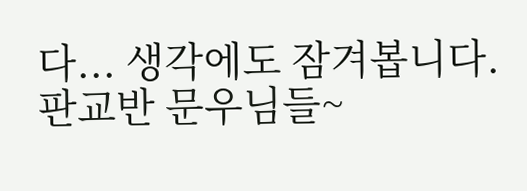다... 생각에도 잠겨봅니다.
판교반 문우님들~